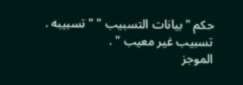حكم " بيانات التسبيب " " تسبيبه . تسبيب غير معيب " .
الموجز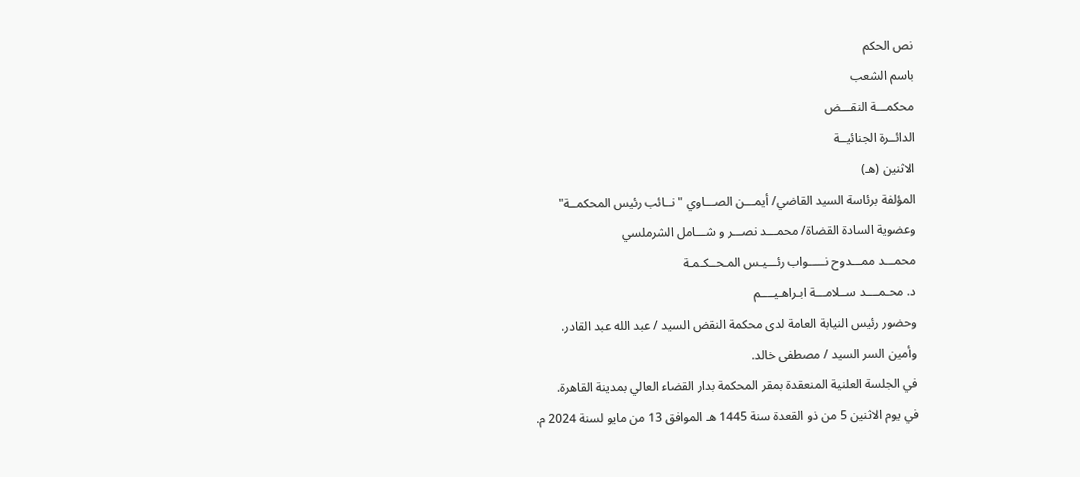نص الحكم
باسم الشعب
محكمـــة النقـــض
الدائــرة الجنائيــة
الاثنين (هـ)
المؤلفة برئاسة السيد القاضي/ أيمـــن الصـــاوي "نــائب رئيس المحكمــة"
وعضوية السادة القضاة/ محمـــد نصـــر و شـــامل الشرملسي
محمـــد ممـــدوح نـــــواب رئـــيـس المـحــكـمـة
د. محـمــــد ســلامـــة ابـراهـيــــم
وحضور رئيس النيابة العامة لدى محكمة النقض السيد / عبد الله عبد القادر.
وأمين السر السيد / مصطفى خالد.
في الجلسة العلنية المنعقدة بمقر المحكمة بدار القضاء العالي بمدينة القاهرة.
في يوم الاثنين 5 من ذو القعدة سنة 1445 هـ الموافق 13 من مايو لسنة 2024 م.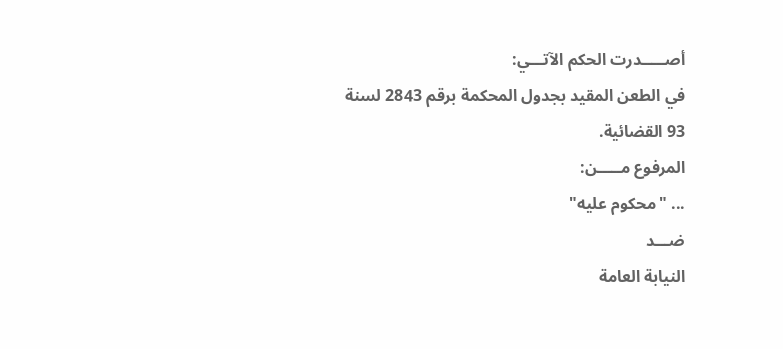أصـــــدرت الحكم الآتـــي:
في الطعن المقيد بجدول المحكمة برقم 2843 لسنة 93 القضائية.
المرفوع مـــــن:
... "محكوم عليه"
ضـــد
النيابة العامة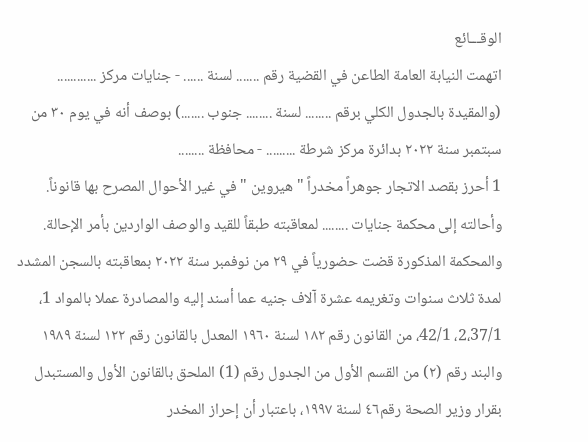الوقـــائع
اتهمت النيابة العامة الطاعن في القضية رقم ....... لسنة ...... - جنايات مركز ............ (والمقيدة بالجدول الكلي برقم ........ لسنة ........ جنوب .......) بوصف أنه في يوم ۳۰ من سبتمبر سنة ۲۰۲۲ بدائرة مركز شرطة ......... - محافظة ........
1 أحرز بقصد الاتجار جوهراً مخدراً " هيروين " في غير الأحوال المصرح بها قانوناً.
وأحالته إلى محكمة جنايات ........ لمعاقبته طبقاً للقيد والوصف الواردين بأمر الإحالة.
والمحكمة المذكورة قضت حضورياً في ۲۹ من نوفمبر سنة ۲۰۲۲ بمعاقبته بالسجن المشدد لمدة ثلاث سنوات وتغريمه عشرة آلاف جنيه عما أسند إليه والمصادرة عملا بالمواد 1، 2،37/1، 42/1، من القانون رقم ۱۸۲ لسنة ١٩٦٠ المعدل بالقانون رقم ١۲۲ لسنة ۱۹۸۹ والبند رقم (۲) من القسم الأول من الجدول رقم (1) الملحق بالقانون الأول والمستبدل بقرار وزير الصحة رقم٤٦ لسنة ۱۹۹۷، باعتبار أن إحراز المخدر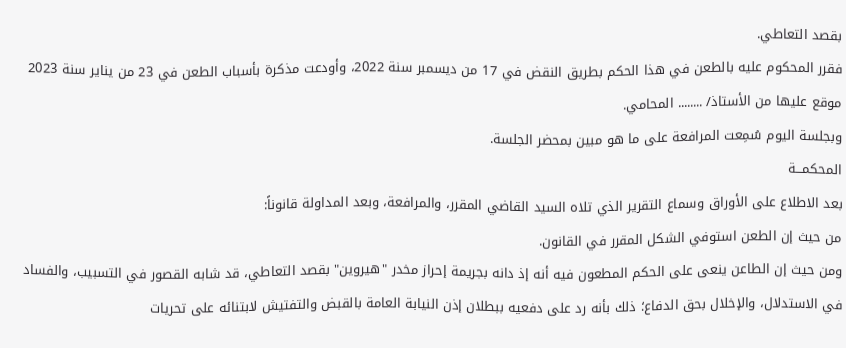بقصد التعاطي.
فقرر المحكوم عليه بالطعن في هذا الحكم بطريق النقض في 17 من ديسمبر سنة 2022، وأودعت مذكرة بأسباب الطعن في 23 من يناير سنة 2023 موقع عليها من الأستاذ/ ........ المحامي.
وبجلسة اليوم سُمِعت المرافعة على ما هو مبين بمحضر الجلسة.
المحكمـــة
بعد الاطلاع على الأوراق وسماع التقرير الذي تلاه السيد القاضي المقرر، والمرافعة، وبعد المداولة قانوناً:
من حيث إن الطعن استوفي الشكل المقرر في القانون.
ومن حيث إن الطاعن ينعى على الحكم المطعون فيه أنه إذ دانه بجريمة إحراز مخدر "هيروين" بقصد التعاطي، قد شابه القصور في التسبيب، والفساد في الاستدلال، والإخلال بحق الدفاع؛ ذلك بأنه رد على دفعيه ببطلان إذن النيابة العامة بالقبض والتفتيش لابتنائه على تحريات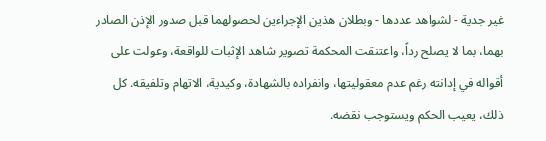غير جدية - لشواهد عددها - وبطلان هذين الإجراءين لحصولهما قبل صدور الإذن الصادر بهما، بما لا يصلح رداً، واعتنقت المحكمة تصوير شاهد الإثبات للواقعة، وعولت على أقواله في إدانته رغم عدم معقوليتها، وانفراده بالشهادة، وكيدية، الاتهام وتلفيقه. كل ذلك، يعيب الحكم ويستوجب نقضه.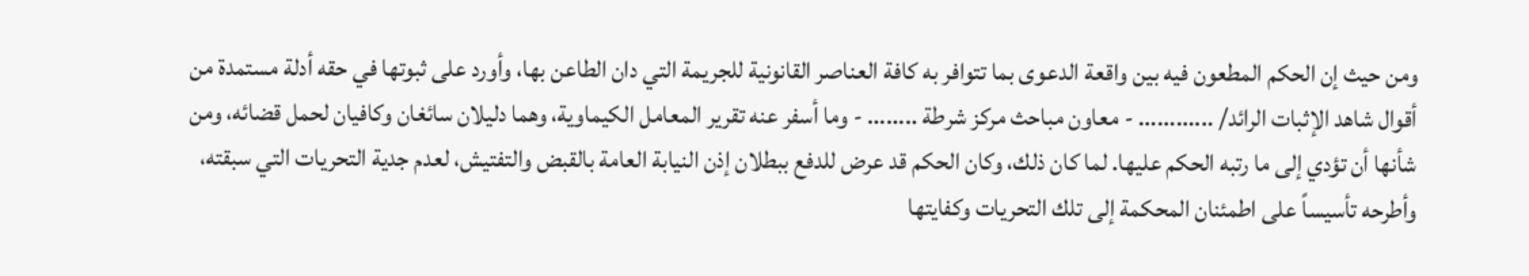ومن حيث إن الحكم المطعون فيه بين واقعة الدعوى بما تتوافر به كافة العناصر القانونية للجريمة التي دان الطاعن بها، وأورد على ثبوتها في حقه أدلة مستمدة من أقوال شاهد الإثبات الرائد/ ............ - معاون مباحث مركز شرطة ........ - وما أسفر عنه تقرير المعامل الكيماوية، وهما دليلان سائغان وكافيان لحمل قضائه، ومن شأنها أن تؤدي إلى ما رتبه الحكم عليها. لما كان ذلك، وكان الحكم قد عرض للدفع ببطلان إذن النيابة العامة بالقبض والتفتيش، لعدم جدية التحريات التي سبقته، وأطرحه تأسيساً على اطمئنان المحكمة إلى تلك التحريات وكفايتها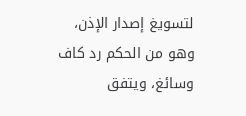لتسويغ إصدار الإذن، وهو من الحكم رد كاف وسائغ، ويتفق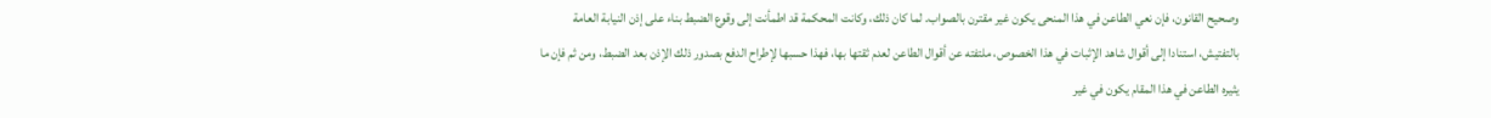وصحيح القانون، فإن نعي الطاعن في هذا المنحى يكون غير مقترن بالصواب. لما كان ذلك، وكانت المحكمة قد اطمأنت إلى وقوع الضبط بناء على إذن النيابة العامة بالتفتيش، استنادا إلى أقوال شاهد الإثبات في هذا الخصوص، ملتفته عن أقوال الطاعن لعدم ثقتها بها، فهذا حسبها لإطراح الدفع بصدور ذلك الإذن بعد الضبط، ومن ثم فإن ما يثيره الطاعن في هذا المقام يكون في غير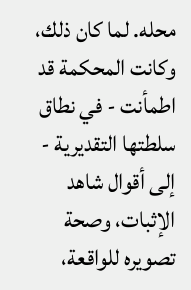محله. لما كان ذلك، وكانت المحكمة قد اطمأنت - في نطاق سلطتها التقديرية - إلى أقوال شاهد الإثبات، وصحة تصويره للواقعة،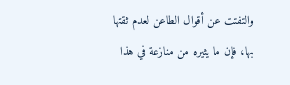والتفتت عن أقوال الطاعن لعدم ثقتها بها، فإن ما يثيره من منازعة في هذا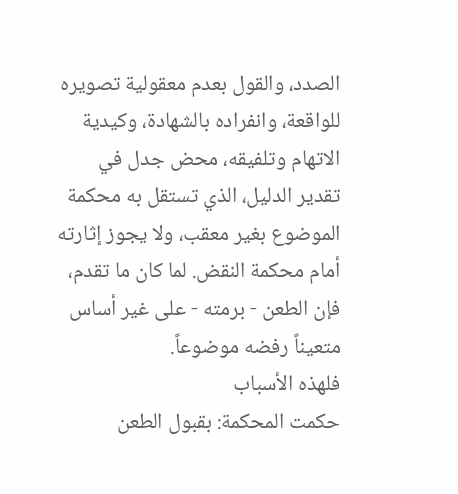الصدد، والقول بعدم معقولية تصويره للواقعة، وانفراده بالشهادة، وكيدية الاتهام وتلفيقه، محض جدل في تقدير الدليل، الذي تستقل به محكمة الموضوع بغير معقب، ولا يجوز إثارته أمام محكمة النقض. لما كان ما تقدم، فإن الطعن - برمته - على غير أساس متعيناً رفضه موضوعاً.
فلهذه الأسباب
حكمت المحكمة: بقبول الطعن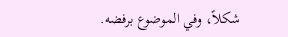شكلاً، وفي الموضوع برفضه.